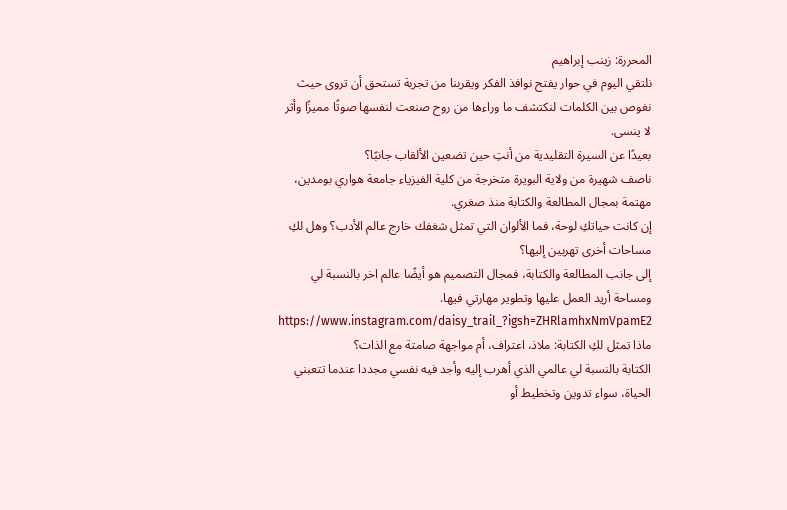المحررة: زينب إبراهيم
نلتقي اليوم في حوار يفتح نوافذ الفكر ويقربنا من تجربة تستحق أن تروى حيث نغوص بين الكلمات لنكتشف ما وراءها من روح صنعت لنفسها صوتًا مميزًا وأثر لا ينسى.
بعيدًا عن السيرة التقليدية من أنتِ حين تضعين الألقاب جانبًا؟
ناصف شهيرة من ولاية البويرة متخرجة من كلية الفيزياء جامعة هواري بومدين، مهتمة بمجال المطالعة والكتابة منذ صغري.
إن كانت حياتكِ لوحة، فما الألوان التي تمثل شغفك خارج عالم الأدب؟ وهل لكِ مساحات أخرى تهربين إليها؟
إلى جانب المطالعة والكتابة، فمجال التصميم هو أيضًا عالم اخر بالنسبة لي ومساحة أريد العمل عليها وتطوير مهارتي فيها.
https://www.instagram.com/daisy_trail_?igsh=ZHRlamhxNmVpamE2
ماذا تمثل لكِ الكتابة: ملاذ، اعتراف، أم مواجهة صامتة مع الذات؟
الكتابة بالنسبة لي عالمي الذي أهرب إليه وأجد فيه نفسي مجددا عندما تتعبني الحياة، سواء تدوين وتخطيط أو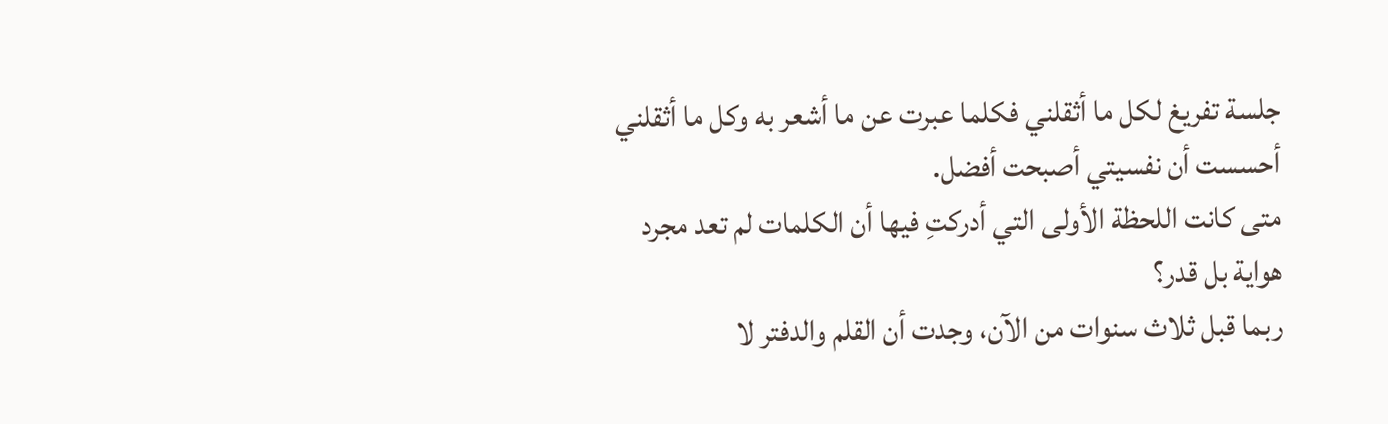جلسة تفريغ لكل ما أثقلني فكلما عبرت عن ما أشعر به وكل ما أثقلني أحسست أن نفسيتي أصبحت أفضل.
متى كانت اللحظة الأولى التي أدركتِ فيها أن الكلمات لم تعد مجرد هواية بل قدر؟
ربما قبل ثلاث سنوات من الآن، وجدت أن القلم والدفتر لا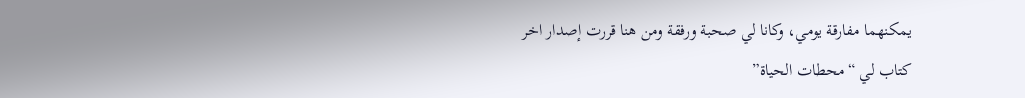يمكنهما مفارقة يومي، وكانا لي صحبة ورفقة ومن هنا قررت إصدار اخر كتاب لي “محطات الحياة”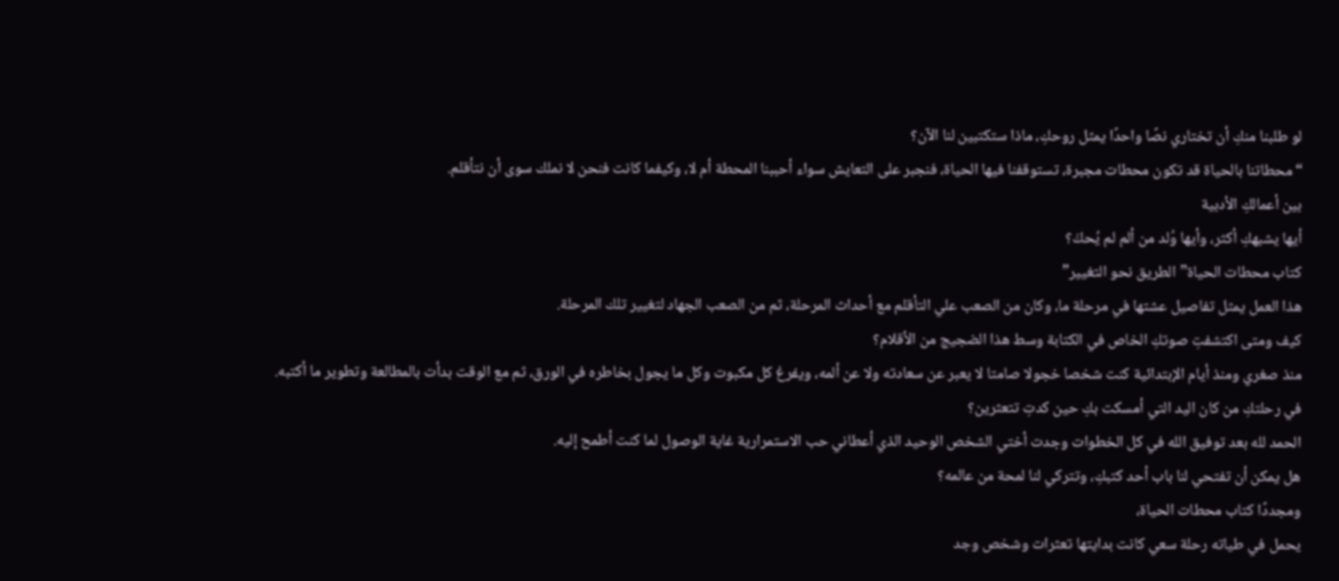لو طلبنا منكِ أن تختاري نصًا واحدًا يمثل روحكِ، ماذا ستكتبين لنا الآن؟
“محطاتنا بالحياة قد تكون محطات مجبرة، تستوقفنا فيها الحياة، فنجبر على التعايش سواء أحببنا المحطة أم لا، وكيفما كانت فنحن لا نملك سوى أن نتأقلم.
بين أعمالكِ الأدبية
أيها يشبهكِ أكثر، وأيها وُلد من ألم لم يُحكَ؟
كتاب محطات الحياة”الطريق نحو التغيير”
هذا العمل يمثل تفاصيل عشتها في مرحلة ما، وكان من الصعب علي التأقلم مع أحداث المرحلة، ثم من الصعب الجهاد لتغيير تلك المرحلة.
كيف ومتى اكتشفتِ صوتكِ الخاص في الكتابة وسط هذا الضجيج من الأقلام؟
منذ صغري ومنذ أيام الإبتدائية كنت شخصا خجولا صامتا لا يعبر عن سعادته ولا عن ألمه، ويفرغ كل مكبوت وكل ما يجول بخاطره في الورق، ثم مع الوقت بدأت بالمطالعة وتطوير ما أكتبه.
في رحلتكِ من كان اليد التي أمسكت بكِ حين كدتِ تتعثرين؟
الحمد لله بعد توفيق الله في كل الخطوات وجدت أختي الشخص الوحيد الذي أعطاني حب الاستمرارية غاية الوصول لما كنت أطمح إليه.
هل يمكن أن تفتحي لنا باب أحد كتبكِ، وتتركي لنا لمحة من عالمه؟
ومجددًا كتاب محطات الحياة،
يحمل في طياته رحلة سعي كانت بدايتها تعثرات وشخص وجد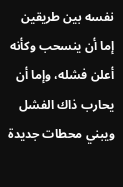نفسه بين طريقين إما أن ينسحب وكأنه أعلن فشله، وإما أن يحارب ذاك الفشل ويبني محطات جديدة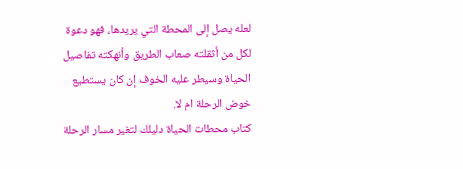لعله يصل إلى المحطة التي يريدها، فهو دعوة لكل من أثقلته صعاب الطريق وأنهكته تفاصيل الحياة وسيطر عليه الخوف إن كان يستطيع خوض الرحلة ام لا.
كتاب محطات الحياة دليلك لتغير مسار الرحلة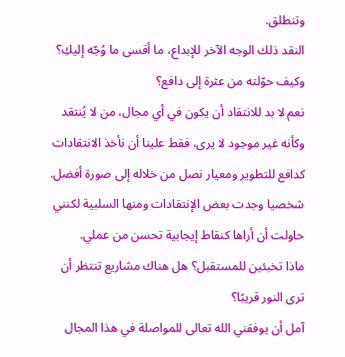وتنطلق.
النقد ذلك الوجه الآخر للإبداع، ما أقسى ما وُجّه إليكِ؟ وكيف حوّلته من عثرة إلى دافع؟
نعم لا بد للانتقاد أن يكون في أي مجال، من لا يُنتقد وكأنه غير موجود لا يرى، فقط علينا أن نأخذ الانتقادات كدافع للتطوير ومعيار نصل من خلاله إلى صورة أفضل.
شخصيا وجدت بعض الإنتقادات ومنها السلبية لكنني حاولت أن أراها كنقاط إيجابية تحسن من عملي.
ماذا تخبئين للمستقبل؟ هل هناك مشاريع تنتظر أن ترى النور قريبًا؟
آمل أن يوفقني الله تعالى للمواصلة في هذا المجال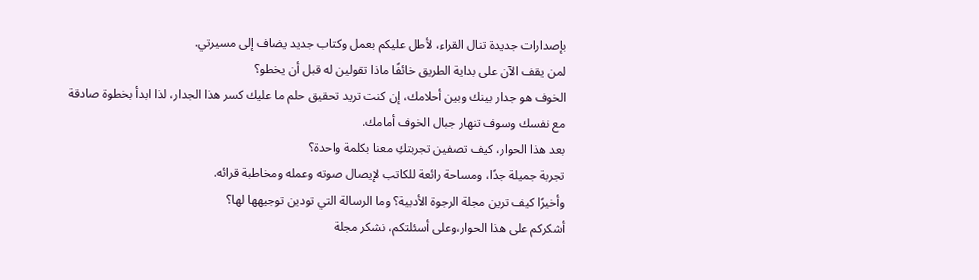بإصدارات جديدة تنال القراء، لأطل عليكم بعمل وكتاب جديد يضاف إلى مسيرتي.
لمن يقف الآن على بداية الطريق خائفًا ماذا تقولين له قبل أن يخطو؟
الخوف هو جدار بينك وبين أحلامك، إن كنت تريد تحقيق حلم ما عليك كسر هذا الجدار، لذا ابدأ بخطوة صادقة مع نفسك وسوف تنهار جبال الخوف أمامك.
بعد هذا الحوار، كيف تصفين تجربتكِ معنا بكلمة واحدة؟
تجربة جميلة جدًا، ومساحة رائعة للكاتب لإيصال صوته وعمله ومخاطبة قرائه.
وأخيرًا كيف ترين مجلة الرجوة الأدبية؟ وما الرسالة التي تودين توجيهها لها؟
أشكركم على هذا الحوار،وعلى أسئلتكم، نشكر مجلة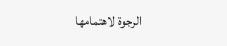الرجوة لاهتمامها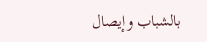بالشباب وإيصال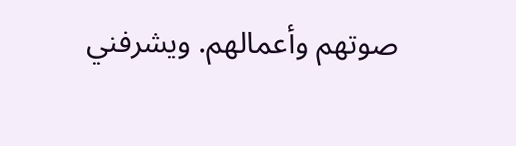صوتهم وأعمالهم. ويشرفني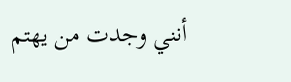أنني وجدت من يهتم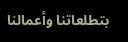بتطلعاتنا وأعمالنا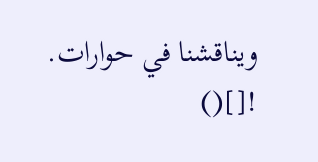ويناقشنا في حوارات.
![]()